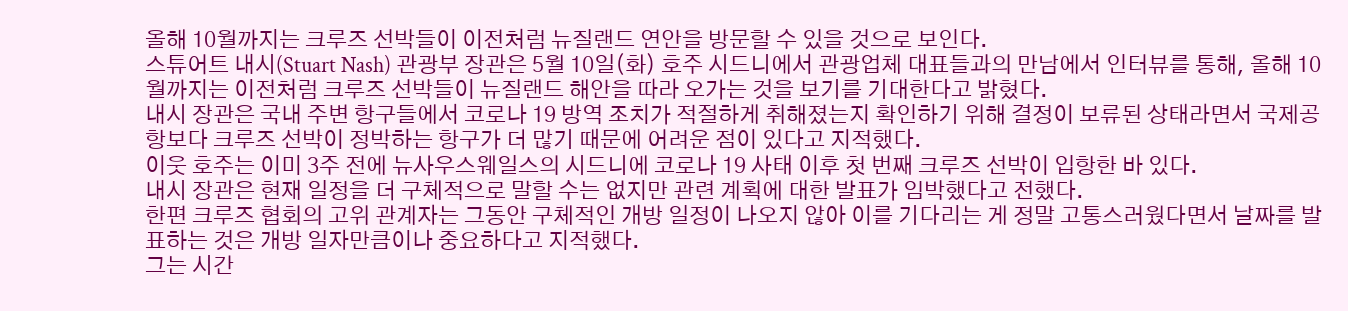올해 10월까지는 크루즈 선박들이 이전처럼 뉴질랜드 연안을 방문할 수 있을 것으로 보인다.
스튜어트 내시(Stuart Nash) 관광부 장관은 5월 10일(화) 호주 시드니에서 관광업체 대표들과의 만남에서 인터뷰를 통해, 올해 10월까지는 이전처럼 크루즈 선박들이 뉴질랜드 해안을 따라 오가는 것을 보기를 기대한다고 밝혔다.
내시 장관은 국내 주변 항구들에서 코로나 19 방역 조치가 적절하게 취해졌는지 확인하기 위해 결정이 보류된 상태라면서 국제공항보다 크루즈 선박이 정박하는 항구가 더 많기 때문에 어려운 점이 있다고 지적했다.
이웃 호주는 이미 3주 전에 뉴사우스웨일스의 시드니에 코로나 19 사태 이후 첫 번째 크루즈 선박이 입항한 바 있다.
내시 장관은 현재 일정을 더 구체적으로 말할 수는 없지만 관련 계획에 대한 발표가 임박했다고 전했다.
한편 크루즈 협회의 고위 관계자는 그동안 구체적인 개방 일정이 나오지 않아 이를 기다리는 게 정말 고통스러웠다면서 날짜를 발표하는 것은 개방 일자만큼이나 중요하다고 지적했다.
그는 시간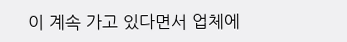이 계속 가고 있다면서 업체에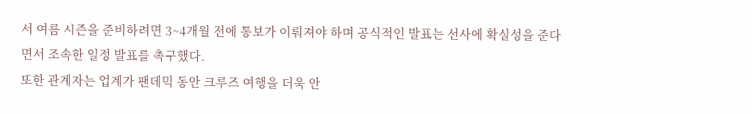서 여름 시즌을 준비하려면 3~4개월 전에 통보가 이뤄져야 하며 공식적인 발표는 선사에 확실성을 준다면서 조속한 일정 발표를 촉구했다.
또한 관계자는 업계가 팬데믹 동안 크루즈 여행을 더욱 안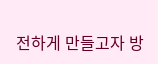전하게 만들고자 방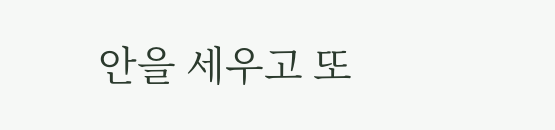안을 세우고 또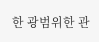한 광범위한 관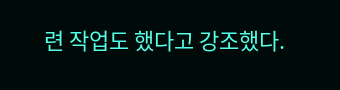련 작업도 했다고 강조했다.